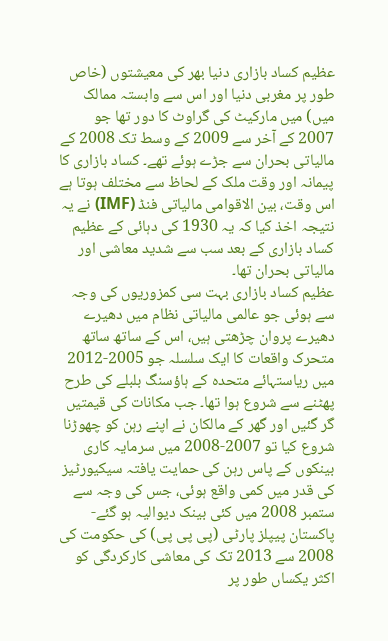عظیم کساد بازاری دنیا بھر کی معیشتوں (خاص طور پر مغربی دنیا اور اس سے وابستہ ممالک میں) میں مارکیٹ کی گراوٹ کا دور تھا جو 2007 کے آخر سے 2009 کے وسط تک 2008 کے مالیاتی بحران سے جڑے ہوئے تھے۔ کساد بازاری کا پیمانہ اور وقت ملک کے لحاظ سے مختلف ہوتا ہے اس وقت، بین الاقوامی مالیاتی فنڈ (IMF) نے یہ نتیجہ اخذ کیا کہ یہ 1930 کی دہائی کے عظیم کساد بازاری کے بعد سب سے شدید معاشی اور مالیاتی بحران تھا۔
عظیم کساد بازاری بہت سی کمزوریوں کی وجہ سے ہوئی جو عالمی مالیاتی نظام میں دھیرے دھیرے پروان چڑھتی ہیں، اس کے ساتھ ساتھ متحرک واقعات کا ایک سلسلہ جو 2005-2012 میں ریاستہائے متحدہ کے ہاؤسنگ بلبلے کی طرح پھٹنے سے شروع ہوا تھا۔ جب مکانات کی قیمتیں گر گئیں اور گھر کے مالکان نے اپنے رہن کو چھوڑنا شروع کیا تو 2007-2008 میں سرمایہ کاری بینکوں کے پاس رہن کی حمایت یافتہ سیکیورٹیز کی قدر میں کمی واقع ہوئی، جس کی وجہ سے ستمبر 2008 میں کئی بینک دیوالیہ ہو گئے-پاکستان پیپلز پارٹی (پی پی پی) کی حکومت کی 2008 سے 2013 تک کی معاشی کارکردگی کو اکثر یکساں طور پر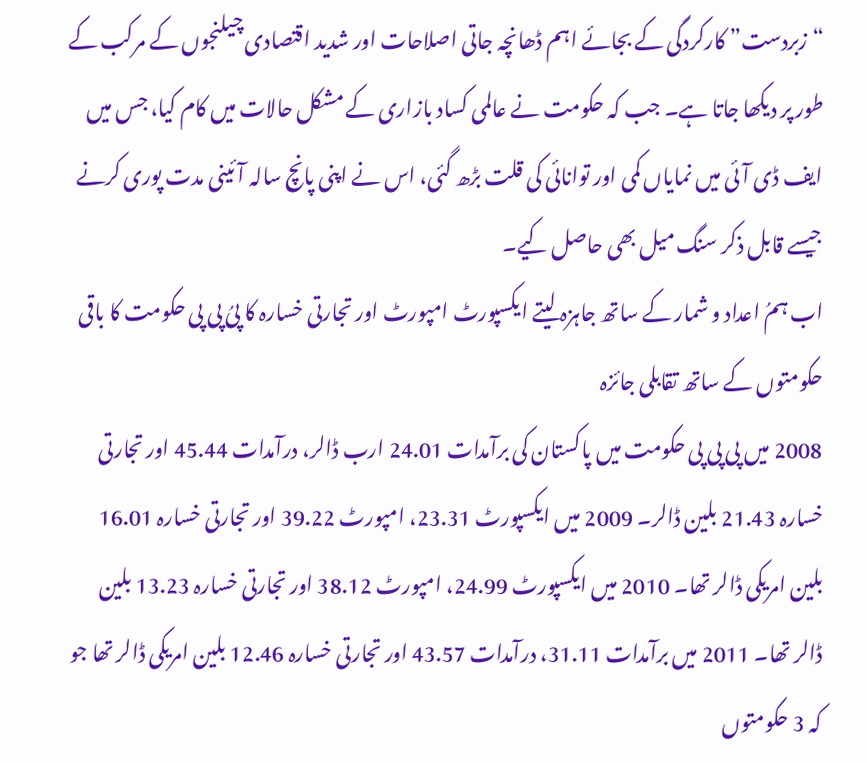“زبردست” کارکردگی کے بجائے اہم ڈھانچہ جاتی اصلاحات اور شدید اقتصادی چیلنجوں کے مرکب کے طور پر دیکھا جاتا ہے۔ جب کہ حکومت نے عالمی کساد بازاری کے مشکل حالات میں کام کیا، جس میں ایف ڈی آئی میں نمایاں کمی اور توانائی کی قلت بڑھ گئی، اس نے اپنی پانچ سالہ آئینی مدت پوری کرنے جیسے قابل ذکر سنگ میل بھی حاصل کیے۔
اب ہمُ اعداد و شمار کے ساتھ جاہزہ لیتے ایکسپورٹ امپورٹ اور تجارتی خسارہ کا پیُ پی پی حکومت کا باقی حکومتوں کے ساتھ تقابلی جائزہ
2008 میں پی پی پی حکومت میں پاکستان کی برآمدات 24.01 ارب ڈالر، درآمدات 45.44 اور تجارتی خسارہ 21.43 بلین ڈالر۔ 2009 میں ایکسپورٹ 23.31، امپورٹ 39.22 اور تجارتی خسارہ 16.01 بلین امریکی ڈالر تھا۔ 2010 میں ایکسپورٹ 24.99، امپورٹ 38.12 اور تجارتی خسارہ 13.23 بلین ڈالر تھا۔ 2011 میں برآمدات 31.11، درآمدات 43.57 اور تجارتی خسارہ 12.46 بلین امریکی ڈالر تھا جو کہ 3 حکومتوں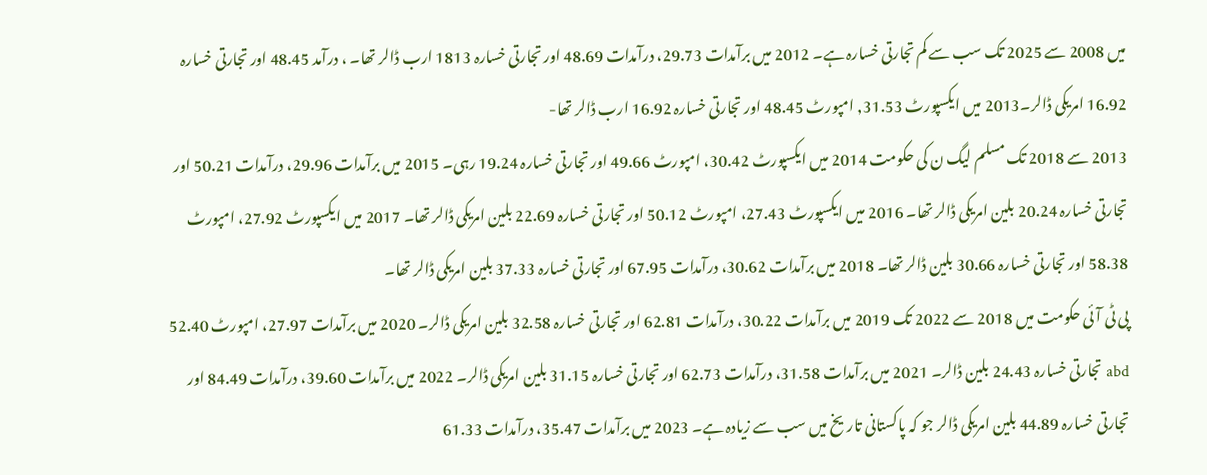میں 2008 سے 2025 تک سب سے کم تجارتی خسارہ ہے۔ 2012 میں برآمدات 29.73، درآمدات 48.69 اور تجارتی خسارہ 1813 ارب ڈالر تھا۔ ، درآمد 48.45 اور تجارتی خسارہ 16.92 امریکی ڈالر۔2013 میں ایکسپورٹ 31.53, امپورٹ 48.45 اور تجارتی خسارہ 16.92 ارب ڈالر تھا-
2013 سے 2018 تک مسلم لیگ ن کی حکومت 2014 میں ایکسپورٹ 30.42، امپورٹ 49.66 اور تجارتی خسارہ 19.24 رہی۔ 2015 میں برآمدات 29.96، درآمدات 50.21 اور تجارتی خسارہ 20.24 بلین امریکی ڈالر تھا۔ 2016 میں ایکسپورٹ 27.43، امپورٹ 50.12 اور تجارتی خسارہ 22.69 بلین امریکی ڈالر تھا۔ 2017 میں ایکسپورٹ 27.92، امپورٹ 58.38 اور تجارتی خسارہ 30.66 بلین ڈالر تھا۔ 2018 میں برآمدات 30.62، درآمدات 67.95 اور تجارتی خسارہ 37.33 بلین امریکی ڈالر تھا۔
پی ٹی آئی حکومت میں 2018 سے 2022 تک 2019 میں برآمدات 30.22، درآمدات 62.81 اور تجارتی خسارہ 32.58 بلین امریکی ڈالر۔ 2020 میں برآمدات 27.97، امپورٹ 52.40 abd تجارتی خسارہ 24.43 بلین ڈالر۔ 2021 میں برآمدات 31.58، درآمدات 62.73 اور تجارتی خسارہ 31.15 بلین امریکی ڈالر۔ 2022 میں برآمدات 39.60، درآمدات 84.49 اور تجارتی خسارہ 44.89 بلین امریکی ڈالر جو کہ پاکستانی تاریخ میں سب سے زیادہ ہے۔ 2023 میں برآمدات 35.47، درآمدات 61.33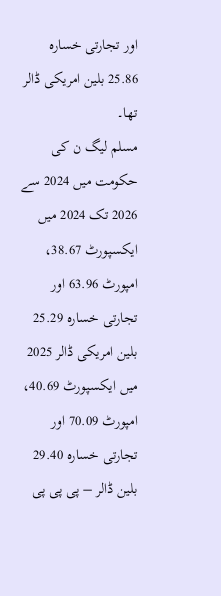اور تجارتی خسارہ 25.86 بلین امریکی ڈالر تھا۔
مسلم لیگ ن کی حکومت میں 2024 سے 2026 تک 2024 میں ایکسپورٹ 38.67، امپورٹ 63.96 اور تجارتی خسارہ 25.29 بلین امریکی ڈالر 2025 میں ایکسپورٹ 40.69، امپورٹ 70.09 اور تجارتی خسارہ 29.40 بلین ڈالر – پی پی پی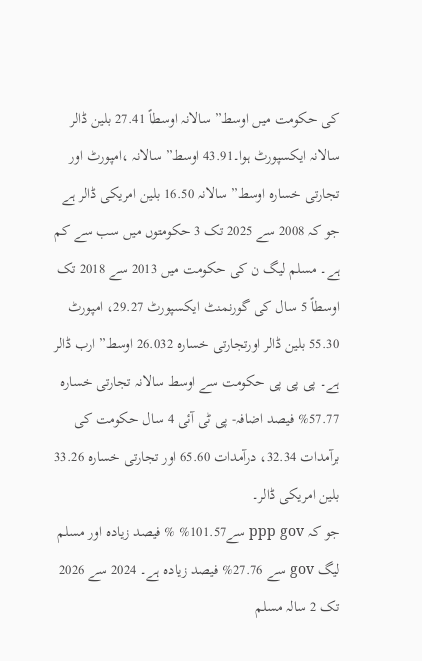کی حکومت میں اوسط” سالانہ اوسطاً 27.41 بلین ڈالر سالانہ ایکسپورٹ ہوا۔43.91 اوسط” سالانہ ،امپورٹ اور تجارتی خسارہ اوسط” سالانہ 16.50 بلین امریکی ڈالر ہے جو کہ 2008 سے 2025 تک 3 حکومتوں میں سب سے کم ہے۔ مسلم لیگ ن کی حکومت میں 2013 سے 2018 تک اوسطاً 5 سال کی گورنمنٹ ایکسپورٹ 29.27، امپورٹ 55.30 بلین ڈالر اورتجارتی خسارہ 26.032 اوسط” ارب ڈالر ہے۔ پی پی پی حکومت سے اوسط سالانہ تجارتی خسارہ 57.77% فیصد اضافہ- پی ٹی آئی 4 سال حکومت کی برآمدات 32.34، درآمدات 65.60 اور تجارتی خسارہ 33.26 بلین امریکی ڈالر۔
جو کہ ppp gov سے101.57% % فیصد زیادہ اور مسلم لیگ gov سے 27.76% فیصد زیادہ ہے۔ 2024 سے 2026 تک 2 سالہ مسلم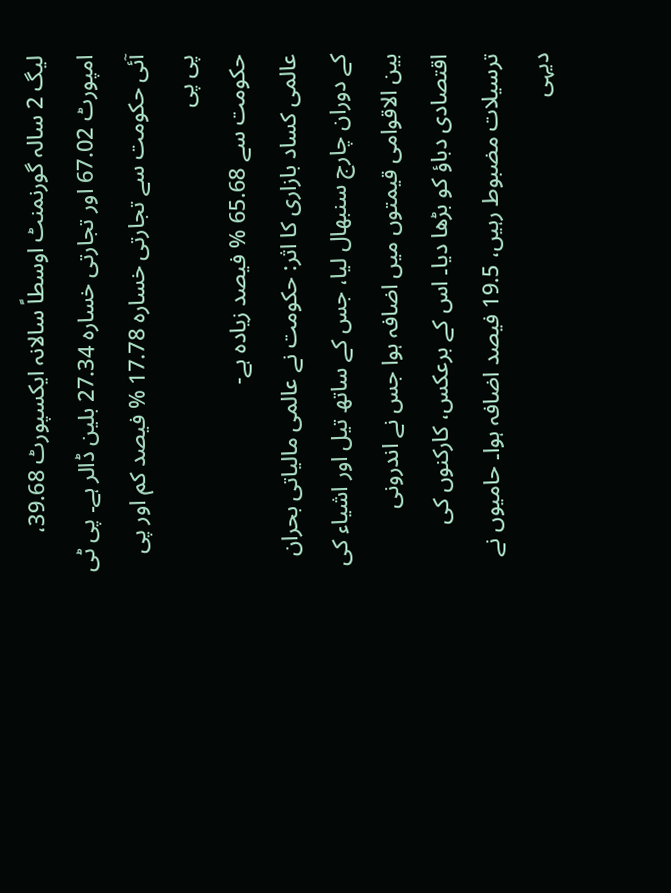لیگ 2 سالہ گورنمنٹ اوسطاً سالانہ ایکسپورٹ 39.68، امپورٹ 67.02 اور تجارتی خسارہ 27.34 بلین ڈالر ہے۔ پی ٹی آئی حکومت سے تجارتی خسارہ 17.78 % فیصد کم اور پی پی پی
حکومت سے 65.68 % فیصد زیادہ ہے-
عالمی کساد بازاری کا اثر: حکومت نے عالمی مالیاتی بحران کے دوران چارج سنبھال لیا، جس کے ساتھ تیل اور اشیاء کی بین الاقوامی قیمتوں میں اضافہ ہوا جس نے اندرونی اقتصادی دباؤ کو بڑھا دیا۔ اس کے برعکس، کارکنوں کی ترسیلات مضبوط رہیں، 19.5 فیصد اضافہ ہوا۔ حامیوں نے دیہی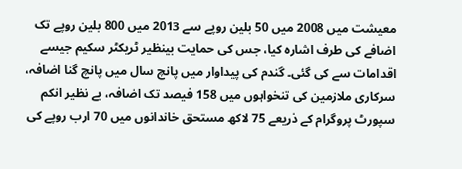معیشت میں 2008 میں 50 بلین روپے سے 2013 میں 800 بلین روپے تک اضافے کی طرف اشارہ کیا، جس کی حمایت بینظیر ٹریکٹر سکیم جیسے اقدامات سے کی گئی۔ گندم کی پیداوار میں پانچ سال میں پانچ گنا اضافہ، سرکاری ملازمین کی تنخواہوں میں 158 فیصد تک اضافہ، بے نظیر انکم سپورٹ پروگرام کے ذریعے 75 لاکھ مستحق خاندانوں میں 70 ارب روپے کی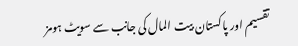تقسیم اور پاکستان بیت المال کی جانب سے سویٹ ہومز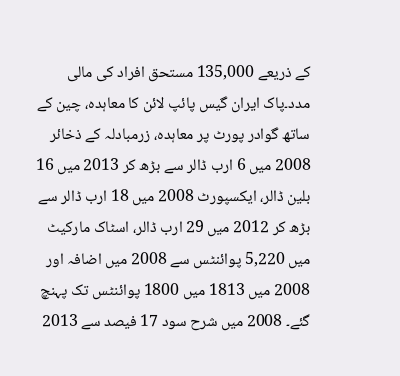کے ذریعے 135,000 مستحق افراد کی مالی مدد۔پاک ایران گیس پائپ لائن کا معاہدہ، چین کے ساتھ گوادر پورٹ پر معاہدہ، زرمبادلہ کے ذخائر 2008 میں 6 ارب ڈالر سے بڑھ کر 2013 میں 16 بلین ڈالر، ایکسپورٹ 2008 میں 18 ارب ڈالر سے بڑھ کر 2012 میں 29 ارب ڈالر، اسٹاک مارکیٹ میں 5,220 پوائنٹس سے 2008 میں اضافہ اور 2008 میں 1813 میں 1800 پوائنٹس تک پہنچ گئے۔ 2008 میں شرح سود 17 فیصد سے 2013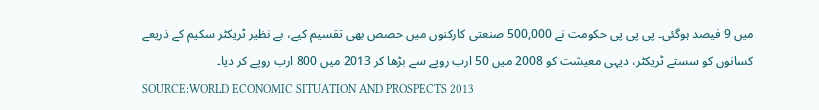میں 9 فیصد ہوگئی۔ پی پی پی حکومت نے 500,000 صنعتی کارکنوں میں حصص بھی تقسیم کیے، بے نظیر ٹریکٹر سکیم کے ذریعے کسانوں کو سستے ٹریکٹر، دیہی معیشت کو 2008 میں 50 ارب روپے سے بڑھا کر 2013 میں 800 ارب روپے کر دیا۔
SOURCE:WORLD ECONOMIC SITUATION AND PROSPECTS 2013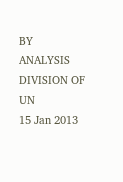BY ANALYSIS DIVISION OF UN
15 Jan 2013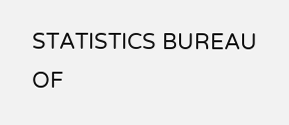STATISTICS BUREAU OF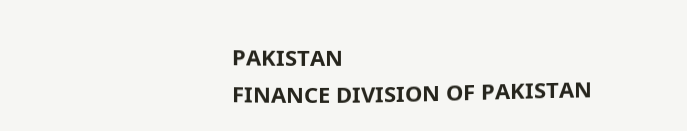PAKISTAN
FINANCE DIVISION OF PAKISTAN